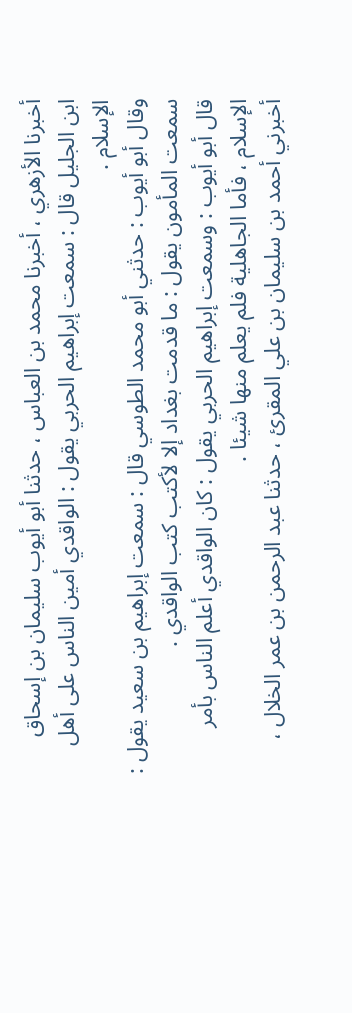أخبرنا الأزهري ، أخبرنا محمد بن العباس ، حدثنا أبو أيوب سليمان بن إسحاق
ابن الجليل قال : سمعت إبراهيم الحربي يقول : الواقدي أمين الناس على أهل
الإسلام .
وقال أبو أيوب : حدثني أبو محمد الطوسي قال : سمعت إبراهيم بن سعيد يقول :
سمعت المأمون يقول : ما قدمت بغداد إلا لأكتب كتب الواقدي .
قال أبو أيوب : وسمعت إبراهيم الحربي يقول : كان الواقدي أعلم الناس بأمر
الإسلام ، فأما الجاهلية فلم يعلم منها شيئا .
أخبرني أحمد بن سليمان بن علي المقرئ ، حدثنا عبد الرحمن بن عمر الخلال ،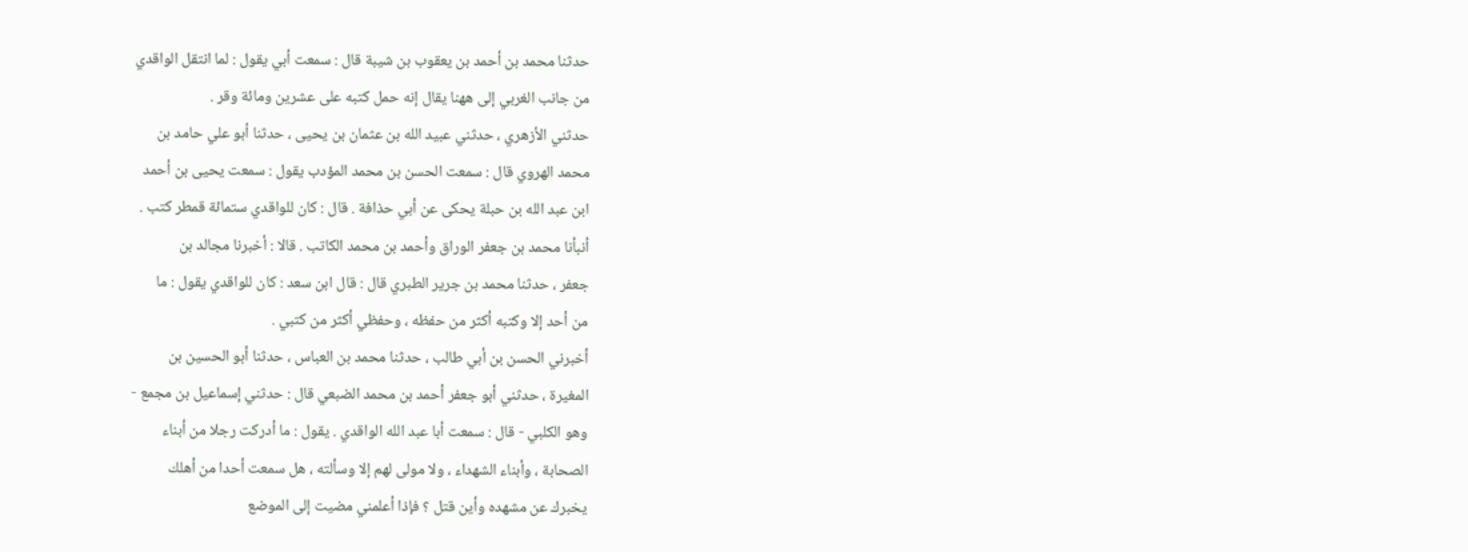حدثنا محمد بن أحمد بن يعقوب بن شيبة قال : سمعت أبي يقول : لما انتقل الواقدي
من جانب الغربي إلى ههنا يقال إنه حمل كتبه على عشرين ومائة وقر .
حدثني الأزهري ، حدثني عبيد الله بن عثمان بن يحيى ، حدثنا أبو علي حامد بن
محمد الهروي قال : سمعت الحسن بن محمد المؤدب يقول : سمعت يحيى بن أحمد
ابن عبد الله بن حبلة يحكى عن أبي حذافة . قال : كان للواقدي ستمائة قمطر كتب .
أنبأنا محمد بن جعفر الوراق وأحمد بن محمد الكاتب . قالا : أخبرنا مجالد بن
جعفر ، حدثنا محمد بن جرير الطبري قال : قال ابن سعد : كان للواقدي يقول : ما
من أحد إلا وكتبه أكثر من حفظه ، وحفظي أكثر من كتبي .
أخبرني الحسن بن أبي طالب ، حدثنا محمد بن العباس ، حدثنا أبو الحسين بن
المغيرة ، حدثني أبو جعفر أحمد بن محمد الضبعي قال : حدثني إسماعيل بن مجمع -
وهو الكلبي - قال : سمعت أبا عبد الله الواقدي . يقول : ما أدركت رجلا من أبناء
الصحابة ، وأبناء الشهداء ، ولا مولى لهم إلا وسألته ، هل سمعت أحدا من أهلك
يخبرك عن مشهده وأين قتل ؟ فإذا أعلمني مضيت إلى الموضع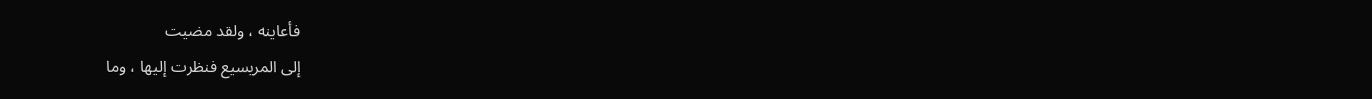فأعاينه ، ولقد مضيت
إلى المريسيع فنظرت إليها ، وما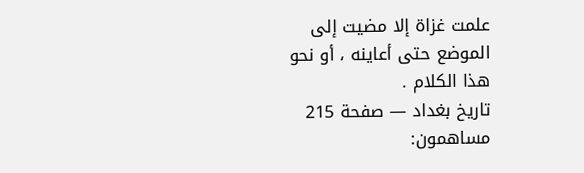علمت غزاة إلا مضيت إلى الموضع حتى أعاينه ، أو نحو
هذا الكلام .
تاريخ بغداد — صفحة 215
مساهمون: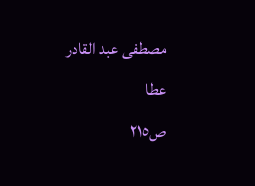مصطفى عبد القادر عطا
ص٢١٥